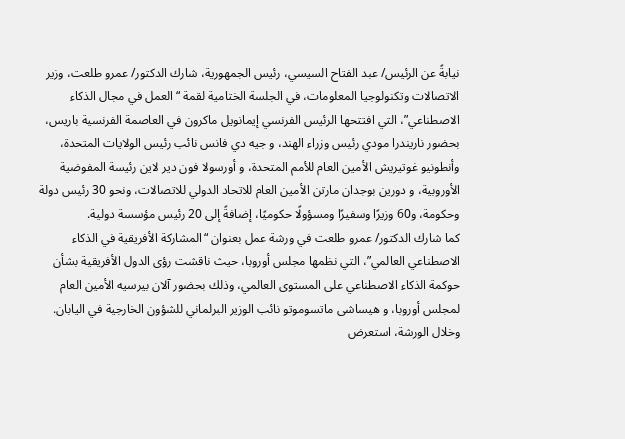نيابةً عن الرئيس/ عبد الفتاح السيسي، رئيس الجمهورية، شارك الدكتور/ عمرو طلعت، وزير الاتصالات وتكنولوجيا المعلومات، في الجلسة الختامية لقمة “العمل في مجال الذكاء الاصطناعي”، التي افتتحها الرئيس الفرنسي إيمانويل ماكرون في العاصمة الفرنسية باريس، بحضور ناريندرا مودي رئيس وزراء الهند، و جيه دي فانس نائب رئيس الولايات المتحدة، وأنطونيو غوتيريش الأمين العام للأمم المتحدة، و أورسولا فون دير لاين رئيسة المفوضية الأوروبية، و دورين بوجدان مارتن الأمين العام للاتحاد الدولي للاتصالات، ونحو 30 رئيس دولة وحكومة، و60 وزيرًا وسفيرًا ومسؤولًا حكوميًا، إضافةً إلى 20 رئيس مؤسسة دولية.
كما شارك الدكتور/ عمرو طلعت في ورشة عمل بعنوان “المشاركة الأفريقية في الذكاء الاصطناعي العالمي”، التي نظمها مجلس أوروبا، حيث ناقشت رؤى الدول الأفريقية بشأن حوكمة الذكاء الاصطناعي على المستوى العالمي، وذلك بحضور آلان بيرسيه الأمين العام لمجلس أوروبا، و هيساشى ماتسوموتو نائب الوزير البرلماني للشؤون الخارجية في اليابان. وخلال الورشة، استعرض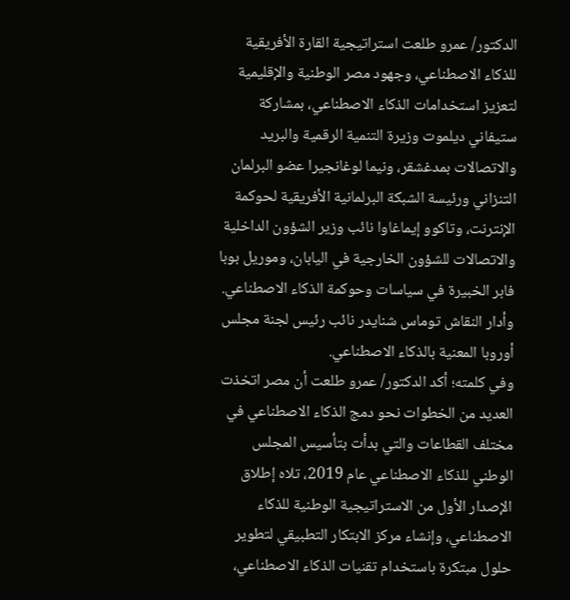الدكتور/ عمرو طلعت استراتيجية القارة الأفريقية للذكاء الاصطناعي، وجهود مصر الوطنية والإقليمية لتعزيز استخدامات الذكاء الاصطناعي، بمشاركة ستيفاني ديلموت وزيرة التنمية الرقمية والبريد والاتصالات بمدغشقر، ونيما لوغانجيرا عضو البرلمان التنزاني ورئيسة الشبكة البرلمانية الأفريقية لحوكمة الإنترنت، وتاكوو إيماغاوا نائب وزير الشؤون الداخلية والاتصالات للشؤون الخارجية في اليابان، وموريل بوبا فابر الخبيرة في سياسات وحوكمة الذكاء الاصطناعي. وأدار النقاش توماس شنايدر نائب رئيس لجنة مجلس أوروبا المعنية بالذكاء الاصطناعي.
وفي كلمته؛ أكد الدكتور/ عمرو طلعت أن مصر اتخذت العديد من الخطوات نحو دمج الذكاء الاصطناعي في مختلف القطاعات والتي بدأت بتأسيس المجلس الوطني للذكاء الاصطناعي عام 2019، تلاه إطلاق الإصدار الأول من الاستراتيجية الوطنية للذكاء الاصطناعي، وإنشاء مركز الابتكار التطبيقي لتطوير حلول مبتكرة باستخدام تقنيات الذكاء الاصطناعي،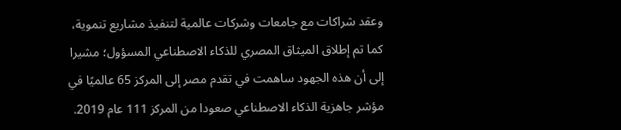وعقد شراكات مع جامعات وشركات عالمية لتنفيذ مشاريع تنموية، كما تم إطلاق الميثاق المصري للذكاء الاصطناعي المسؤول؛ مشيرا إلى أن هذه الجهود ساهمت في تقدم مصر إلى المركز 65 عالميًا في مؤشر جاهزية الذكاء الاصطناعي صعودا من المركز 111 عام 2019.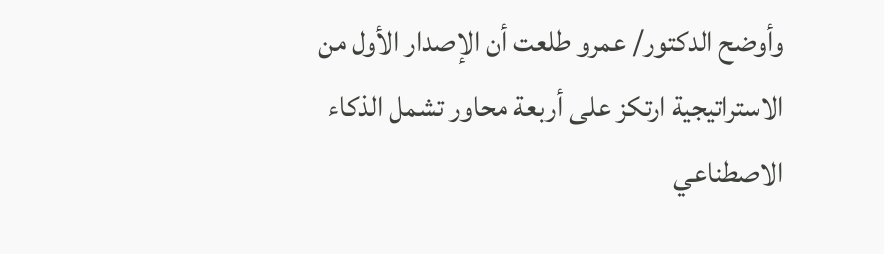وأوضح الدكتور/ عمرو طلعت أن الإصدار الأول من الاستراتيجية ارتكز على أربعة محاور تشمل الذكاء الاصطناعي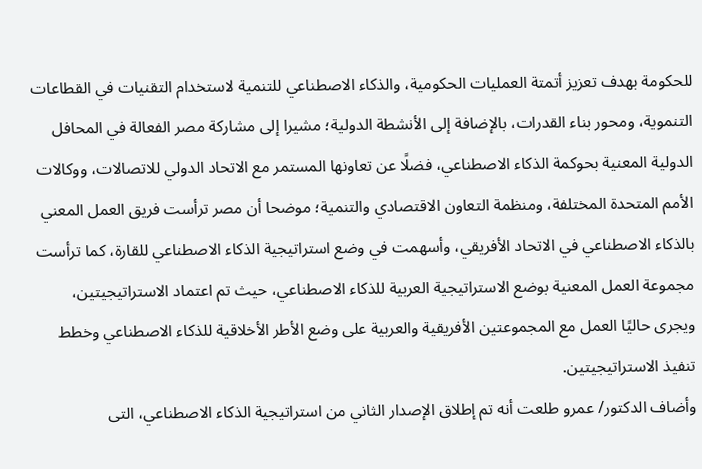للحكومة بهدف تعزيز أتمتة العمليات الحكومية، والذكاء الاصطناعي للتنمية لاستخدام التقنيات في القطاعات التنموية، ومحور بناء القدرات، بالإضافة إلى الأنشطة الدولية؛ مشيرا إلى مشاركة مصر الفعالة في المحافل الدولية المعنية بحوكمة الذكاء الاصطناعي، فضلًا عن تعاونها المستمر مع الاتحاد الدولي للاتصالات، ووكالات الأمم المتحدة المختلفة، ومنظمة التعاون الاقتصادي والتنمية؛ موضحا أن مصر ترأست فريق العمل المعني بالذكاء الاصطناعي في الاتحاد الأفريقي، وأسهمت في وضع استراتيجية الذكاء الاصطناعي للقارة، كما ترأست مجموعة العمل المعنية بوضع الاستراتيجية العربية للذكاء الاصطناعي، حيث تم اعتماد الاستراتيجيتين، ويجرى حاليًا العمل مع المجموعتين الأفريقية والعربية على وضع الأطر الأخلاقية للذكاء الاصطناعي وخطط تنفيذ الاستراتيجيتين.
وأضاف الدكتور/ عمرو طلعت أنه تم إطلاق الإصدار الثاني من استراتيجية الذكاء الاصطناعي، التى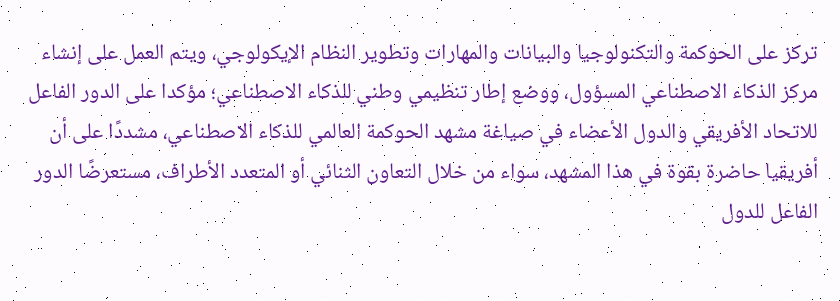تركز على الحوكمة والتكنولوجيا والبيانات والمهارات وتطوير النظام الإيكولوجي، ويتم العمل على إنشاء مركز الذكاء الاصطناعي المسؤول، ووضع إطار تنظيمي وطني للذكاء الاصطناعي؛ مؤكدا على الدور الفاعل للاتحاد الأفريقي والدول الأعضاء في صياغة مشهد الحوكمة العالمي للذكاء الاصطناعي، مشددًا على أن أفريقيا حاضرة بقوة في هذا المشهد، سواء من خلال التعاون الثنائي أو المتعدد الأطراف، مستعرضًا الدور الفاعل للدول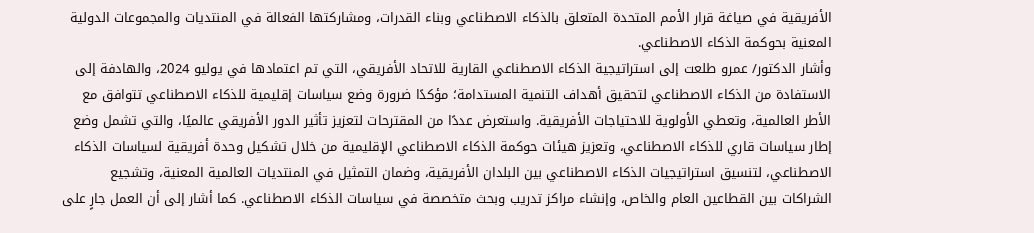الأفريقية في صياغة قرار الأمم المتحدة المتعلق بالذكاء الاصطناعي وبناء القدرات، ومشاركتها الفعالة في المنتديات والمجموعات الدولية المعنية بحوكمة الذكاء الاصطناعي.
وأشار الدكتور/ عمرو طلعت إلى استراتيجية الذكاء الاصطناعي القارية للاتحاد الأفريقي، التي تم اعتمادها في يوليو 2024، والهادفة إلى الاستفادة من الذكاء الاصطناعي لتحقيق أهداف التنمية المستدامة؛ مؤكدًا ضرورة وضع سياسات إقليمية للذكاء الاصطناعي تتوافق مع الأطر العالمية، وتعطي الأولوية للاحتياجات الأفريقية. واستعرض عددًا من المقترحات لتعزيز تأثير الدور الأفريقي عالميًا، والتي تشمل وضع إطار سياسات قاري للذكاء الاصطناعي، وتعزيز هيئات حوكمة الذكاء الاصطناعي الإقليمية من خلال تشكيل وحدة أفريقية لسياسات الذكاء الاصطناعي، لتنسيق استراتيجيات الذكاء الاصطناعي بين البلدان الأفريقية، وضمان التمثيل في المنتديات العالمية المعنية، وتشجيع الشراكات بين القطاعين العام والخاص، وإنشاء مراكز تدريب وبحث متخصصة في سياسات الذكاء الاصطناعي. كما أشار إلى أن العمل جارٍ على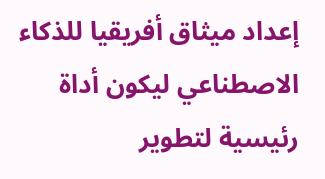إعداد ميثاق أفريقيا للذكاء الاصطناعي ليكون أداة رئيسية لتطوير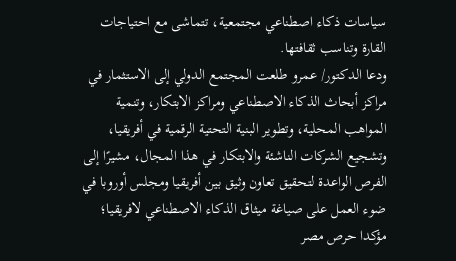سياسات ذكاء اصطناعي مجتمعية، تتماشى مع احتياجات القارة وتناسب ثقافتها.
ودعا الدكتور/ عمرو طلعت المجتمع الدولي إلى الاستثمار في مراكز أبحاث الذكاء الاصطناعي ومراكز الابتكار، وتنمية المواهب المحلية، وتطوير البنية التحتية الرقمية في أفريقيا، وتشجيع الشركات الناشئة والابتكار في هذا المجال، مشيرًا إلى الفرص الواعدة لتحقيق تعاون وثيق بين أفريقيا ومجلس أوروبا في ضوء العمل على صياغة ميثاق الذكاء الاصطناعي لافريقيا؛ مؤكدا حرص مصر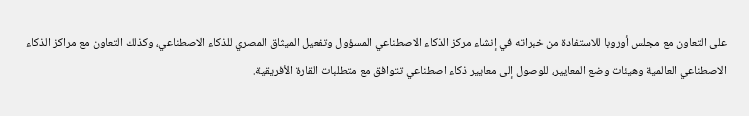على التعاون مع مجلس أوروبا للاستفادة من خبراته في إنشاء مركز الذكاء الاصطناعي المسؤول وتفعيل الميثاق المصري للذكاء الاصطناعي، وكذلك التعاون مع مراكز الذكاء الاصطناعي العالمية وهيئات وضع المعايير، للوصول إلى معايير ذكاء اصطناعي تتوافق مع متطلبات القارة الأفريقية.